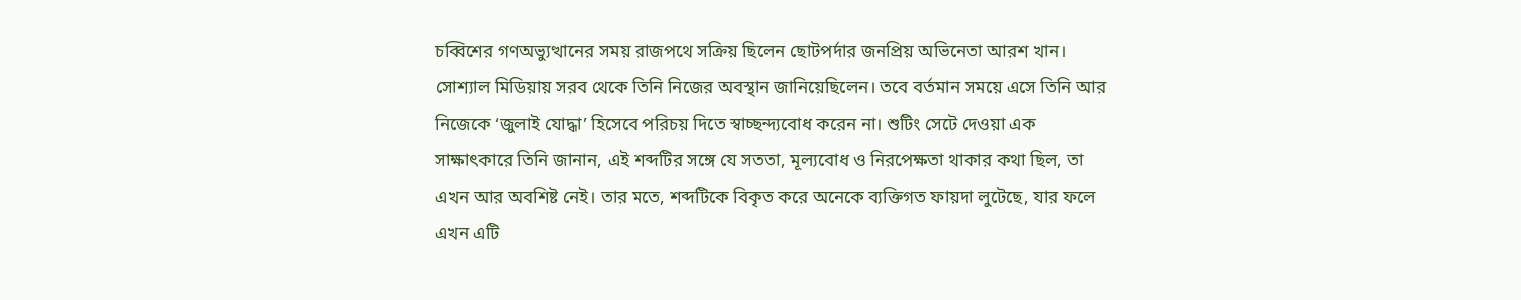চব্বিশের গণঅভ্যুত্থানের সময় রাজপথে সক্রিয় ছিলেন ছোটপর্দার জনপ্রিয় অভিনেতা আরশ খান। সোশ্যাল মিডিয়ায় সরব থেকে তিনি নিজের অবস্থান জানিয়েছিলেন। তবে বর্তমান সময়ে এসে তিনি আর নিজেকে ‘জুলাই যোদ্ধা’ হিসেবে পরিচয় দিতে স্বাচ্ছন্দ্যবোধ করেন না। শুটিং সেটে দেওয়া এক সাক্ষাৎকারে তিনি জানান, এই শব্দটির সঙ্গে যে সততা, মূল্যবোধ ও নিরপেক্ষতা থাকার কথা ছিল, তা এখন আর অবশিষ্ট নেই। তার মতে, শব্দটিকে বিকৃত করে অনেকে ব্যক্তিগত ফায়দা লুটেছে, যার ফলে এখন এটি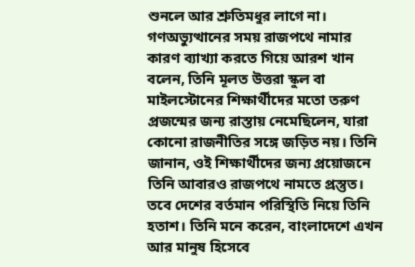শুনলে আর শ্রুতিমধুর লাগে না।
গণঅভ্যুত্থানের সময় রাজপথে নামার কারণ ব্যাখ্যা করতে গিয়ে আরশ খান বলেন, তিনি মূলত উত্তরা স্কুল বা মাইলস্টোনের শিক্ষার্থীদের মতো তরুণ প্রজন্মের জন্য রাস্তায় নেমেছিলেন, যারা কোনো রাজনীতির সঙ্গে জড়িত নয়। তিনি জানান, ওই শিক্ষার্থীদের জন্য প্রয়োজনে তিনি আবারও রাজপথে নামতে প্রস্তুত। তবে দেশের বর্তমান পরিস্থিতি নিয়ে তিনি হতাশ। তিনি মনে করেন, বাংলাদেশে এখন আর মানুষ হিসেবে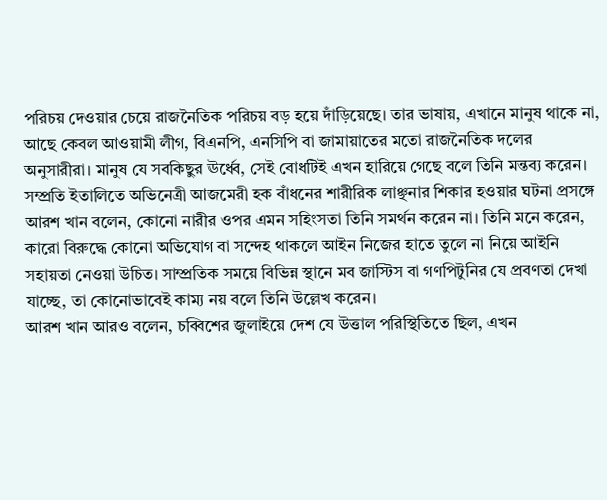পরিচয় দেওয়ার চেয়ে রাজনৈতিক পরিচয় বড় হয়ে দাঁড়িয়েছে। তার ভাষায়, এখানে মানুষ থাকে না, আছে কেবল আওয়ামী লীগ, বিএনপি, এনসিপি বা জামায়াতের মতো রাজনৈতিক দলের অনুসারীরা। মানুষ যে সবকিছুর ঊর্ধ্বে, সেই বোধটিই এখন হারিয়ে গেছে বলে তিনি মন্তব্য করেন।
সম্প্রতি ইতালিতে অভিনেত্রী আজমেরী হক বাঁধনের শারীরিক লাঞ্ছনার শিকার হওয়ার ঘটনা প্রসঙ্গে আরশ খান বলেন, কোনো নারীর ওপর এমন সহিংসতা তিনি সমর্থন করেন না। তিনি মনে করেন, কারো বিরুদ্ধে কোনো অভিযোগ বা সন্দেহ থাকলে আইন নিজের হাতে তুলে না নিয়ে আইনি সহায়তা নেওয়া উচিত। সাম্প্রতিক সময়ে বিভিন্ন স্থানে মব জাস্টিস বা গণপিটুনির যে প্রবণতা দেখা যাচ্ছে, তা কোনোভাবেই কাম্য নয় বলে তিনি উল্লেখ করেন।
আরশ খান আরও বলেন, চব্বিশের জুলাইয়ে দেশ যে উত্তাল পরিস্থিতিতে ছিল, এখন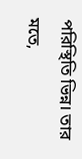পরিস্থিতি ভিন্ন। তার মতে,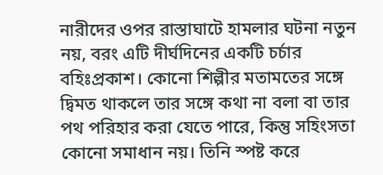নারীদের ওপর রাস্তাঘাটে হামলার ঘটনা নতুন নয়, বরং এটি দীর্ঘদিনের একটি চর্চার বহিঃপ্রকাশ। কোনো শিল্পীর মতামতের সঙ্গে দ্বিমত থাকলে তার সঙ্গে কথা না বলা বা তার পথ পরিহার করা যেতে পারে, কিন্তু সহিংসতা কোনো সমাধান নয়। তিনি স্পষ্ট করে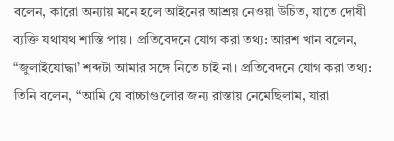বলেন, কারো অন্যায় মনে হলে আইনের আশ্রয় নেওয়া উচিত, যাতে দোষী ব্যক্তি যথাযথ শাস্তি পায়। প্রতিবেদনে যোগ করা তথ্য: আরশ খান বলেন, “জুলাইযোদ্ধা’ শব্দটা আমার সঙ্গে নিতে চাই না। প্রতিবেদনে যোগ করা তথ্য: তিনি বলেন, “আমি যে বাচ্চাগুলোর জন্য রাস্তায় নেমেছিলাম, যারা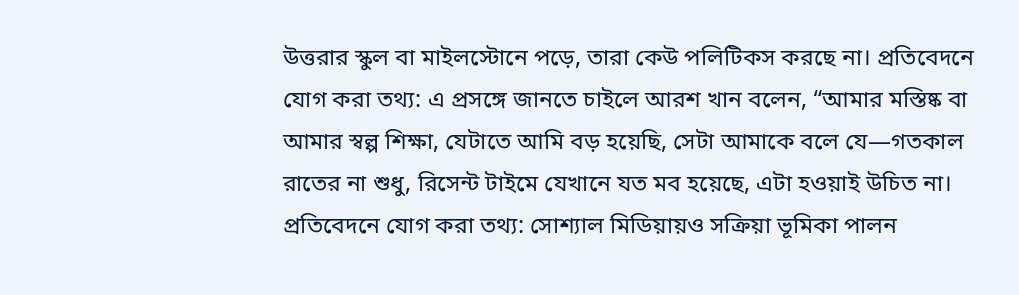উত্তরার স্কুল বা মাইলস্টোনে পড়ে, তারা কেউ পলিটিকস করছে না। প্রতিবেদনে যোগ করা তথ্য: এ প্রসঙ্গে জানতে চাইলে আরশ খান বলেন, “আমার মস্তিষ্ক বা আমার স্বল্প শিক্ষা, যেটাতে আমি বড় হয়েছি, সেটা আমাকে বলে যে—গতকাল রাতের না শুধু, রিসেন্ট টাইমে যেখানে যত মব হয়েছে, এটা হওয়াই উচিত না। প্রতিবেদনে যোগ করা তথ্য: সোশ্যাল মিডিয়ায়ও সক্রিয়া ভূমিকা পালন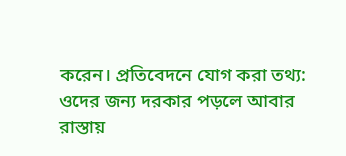করেন। প্রতিবেদনে যোগ করা তথ্য: ওদের জন্য দরকার পড়লে আবার রাস্তায়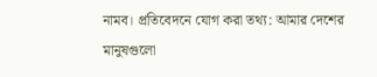নামব। প্রতিবেদনে যোগ করা তথ্য: আমার দেশের মানুষগুলো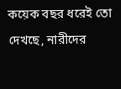কয়েক বছর ধরেই তো দেখছে, নারীদের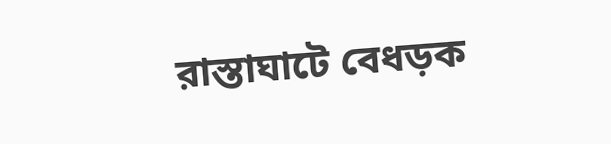রাস্তাঘাটে বেধড়ক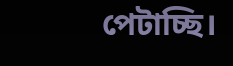পেটাচ্ছি।